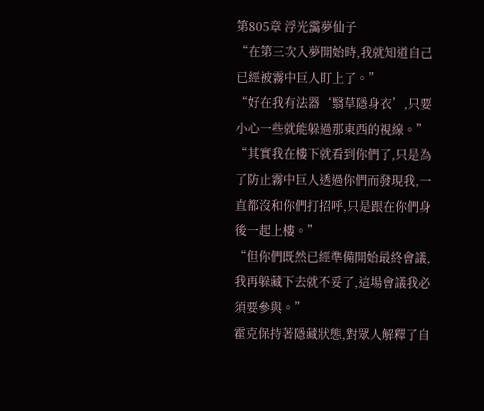第805章 浮光靄夢仙子
“在第三次入夢開始時,我就知道自己已經被霧中巨人盯上了。”
“好在我有法器‘翳草隱身衣’,只要小心一些就能躲過那東西的視線。”
“其實我在樓下就看到你們了,只是為了防止霧中巨人透過你們而發現我,一直都沒和你們打招呼,只是跟在你們身後一起上樓。”
“但你們既然已經準備開始最終會議,我再躲藏下去就不妥了,這場會議我必須要參與。”
霍克保持著隱藏狀態,對眾人解釋了自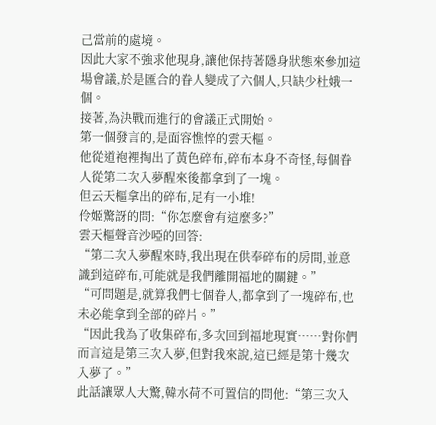己當前的處境。
因此大家不強求他現身,讓他保持著隱身狀態來參加這場會議,於是匯合的眷人變成了六個人,只缺少杜娥一個。
接著,為決戰而進行的會議正式開始。
第一個發言的,是面容憔悴的雲天樞。
他從道袍裡掏出了黃色碎布,碎布本身不奇怪,每個眷人從第二次入夢醒來後都拿到了一塊。
但云天樞拿出的碎布,足有一小堆!
伶姬驚訝的問:“你怎麼會有這麼多?”
雲天樞聲音沙啞的回答:
“第二次入夢醒來時,我出現在供奉碎布的房間,並意識到這碎布,可能就是我們離開福地的關鍵。”
“可問題是,就算我們七個眷人,都拿到了一塊碎布,也未必能拿到全部的碎片。”
“因此我為了收集碎布,多次回到福地現實……對你們而言這是第三次入夢,但對我來說,這已經是第十幾次入夢了。”
此話讓眾人大驚,韓水荷不可置信的問他:“第三次入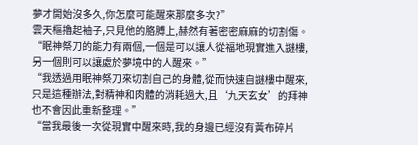夢才開始沒多久,你怎麼可能醒來那麼多次?”
雲天樞擼起袖子,只見他的胳膊上,赫然有著密密麻麻的切割傷。
“眠神祭刀的能力有兩個,一個是可以讓人從福地現實進入謎樓,另一個則可以讓處於夢境中的人醒來。”
“我透過用眠神祭刀來切割自己的身體,從而快速自謎樓中醒來,只是這種辦法,對精神和肉體的消耗過大,且‘九天玄女’的拜神也不會因此重新整理。”
“當我最後一次從現實中醒來時,我的身邊已經沒有黃布碎片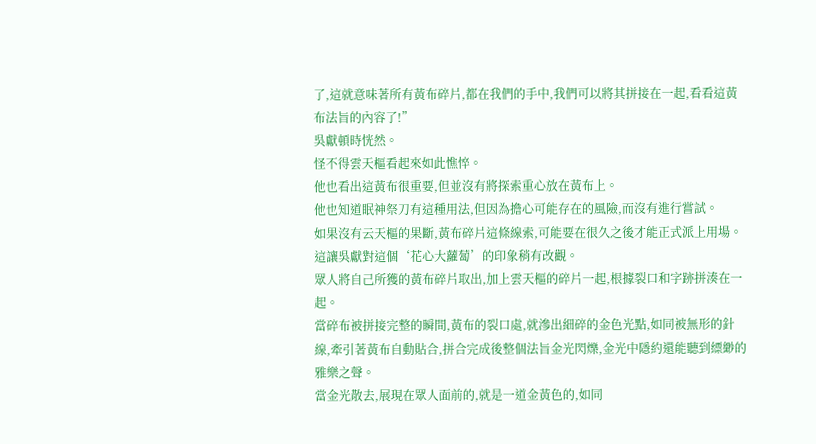了,這就意味著所有黃布碎片,都在我們的手中,我們可以將其拼接在一起,看看這黃布法旨的內容了!”
吳獻頓時恍然。
怪不得雲天樞看起來如此憔悴。
他也看出這黃布很重要,但並沒有將探索重心放在黃布上。
他也知道眠神祭刀有這種用法,但因為擔心可能存在的風險,而沒有進行嘗試。
如果沒有云天樞的果斷,黃布碎片這條線索,可能要在很久之後才能正式派上用場。
這讓吳獻對這個‘花心大蘿蔔’的印象稍有改觀。
眾人將自己所獲的黃布碎片取出,加上雲天樞的碎片一起,根據裂口和字跡拼湊在一起。
當碎布被拼接完整的瞬間,黃布的裂口處,就滲出細碎的金色光點,如同被無形的針線,牽引著黃布自動貼合,拼合完成後整個法旨金光閃爍,金光中隱約還能聽到縹緲的雅樂之聲。
當金光散去,展現在眾人面前的,就是一道金黃色的,如同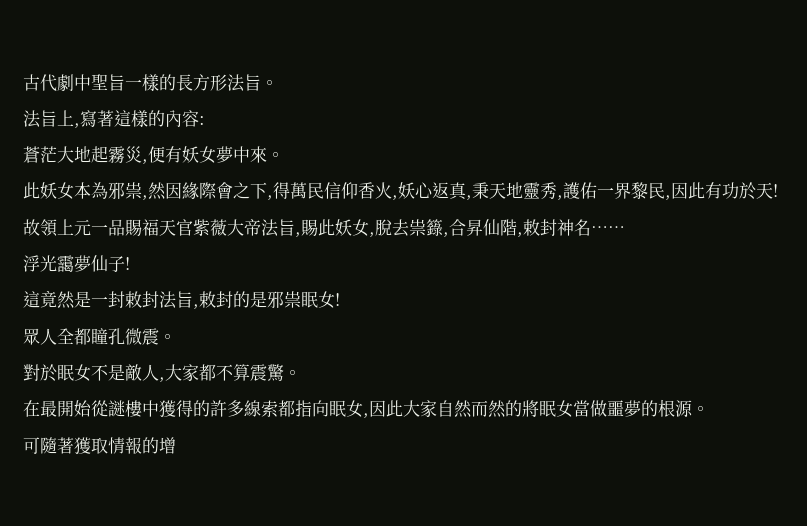古代劇中聖旨一樣的長方形法旨。
法旨上,寫著這樣的內容:
蒼茫大地起霧災,便有妖女夢中來。
此妖女本為邪祟,然因緣際會之下,得萬民信仰香火,妖心返真,秉天地靈秀,護佑一界黎民,因此有功於天! 故領上元一品賜福天官紫薇大帝法旨,賜此妖女,脫去祟籙,合昇仙階,敕封神名……
浮光靄夢仙子!
這竟然是一封敕封法旨,敕封的是邪祟眠女!
眾人全都瞳孔微震。
對於眠女不是敵人,大家都不算震驚。
在最開始從謎樓中獲得的許多線索都指向眠女,因此大家自然而然的將眠女當做噩夢的根源。
可隨著獲取情報的增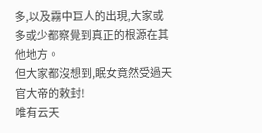多,以及霧中巨人的出現,大家或多或少都察覺到真正的根源在其他地方。
但大家都沒想到,眠女竟然受過天官大帝的敕封!
唯有云天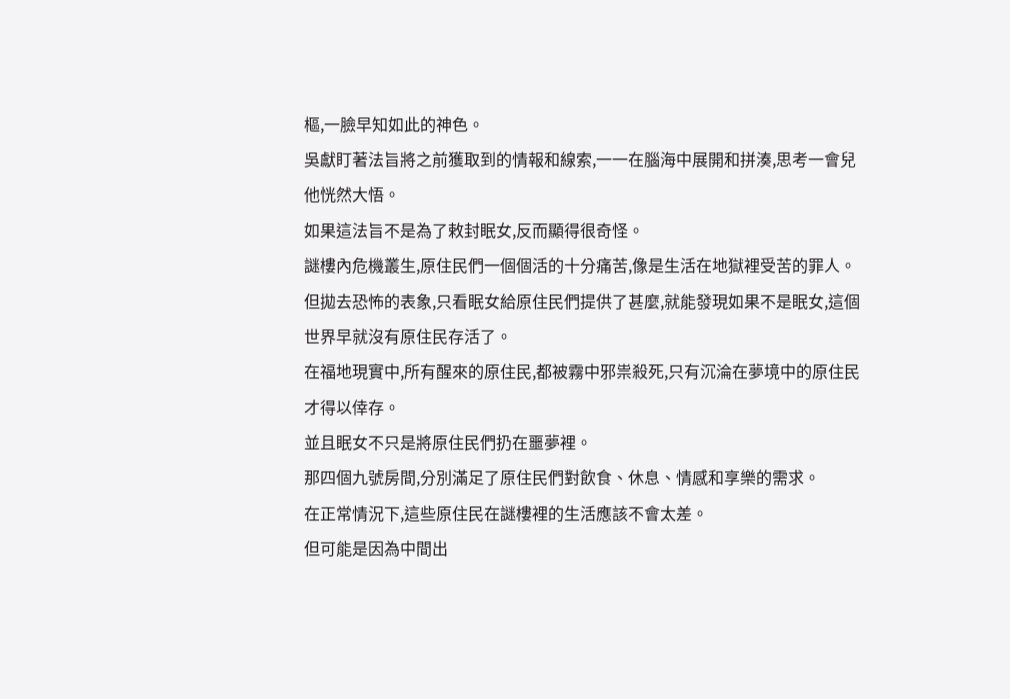樞,一臉早知如此的神色。
吳獻盯著法旨將之前獲取到的情報和線索,一一在腦海中展開和拼湊,思考一會兒他恍然大悟。
如果這法旨不是為了敕封眠女,反而顯得很奇怪。
謎樓內危機叢生,原住民們一個個活的十分痛苦,像是生活在地獄裡受苦的罪人。
但拋去恐怖的表象,只看眠女給原住民們提供了甚麼,就能發現如果不是眠女,這個世界早就沒有原住民存活了。
在福地現實中,所有醒來的原住民,都被霧中邪祟殺死,只有沉淪在夢境中的原住民才得以倖存。
並且眠女不只是將原住民們扔在噩夢裡。
那四個九號房間,分別滿足了原住民們對飲食、休息、情感和享樂的需求。
在正常情況下,這些原住民在謎樓裡的生活應該不會太差。
但可能是因為中間出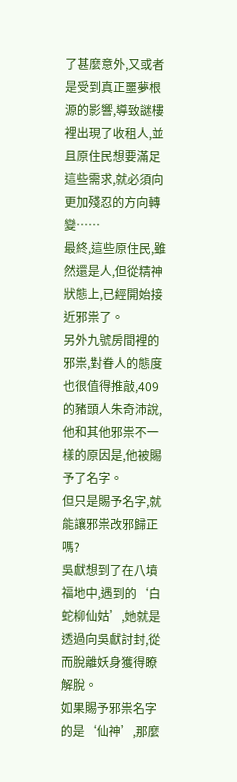了甚麼意外,又或者是受到真正噩夢根源的影響,導致謎樓裡出現了收租人,並且原住民想要滿足這些需求,就必須向更加殘忍的方向轉變……
最終,這些原住民,雖然還是人,但從精神狀態上,已經開始接近邪祟了。
另外九號房間裡的邪祟,對眷人的態度也很值得推敲,409的豬頭人朱奇沛說,他和其他邪祟不一樣的原因是,他被賜予了名字。
但只是賜予名字,就能讓邪祟改邪歸正嗎?
吳獻想到了在八墳福地中,遇到的‘白蛇柳仙姑’,她就是透過向吳獻討封,從而脫離妖身獲得瞭解脫。
如果賜予邪祟名字的是‘仙神’,那麼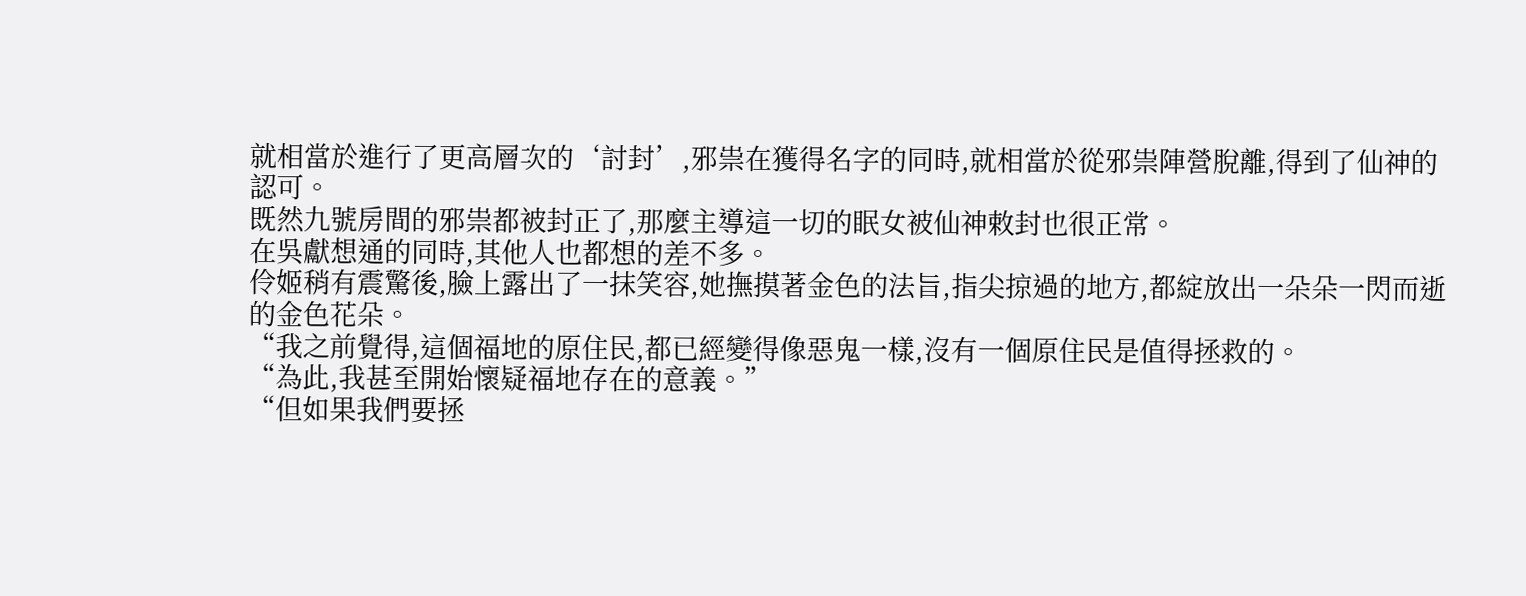就相當於進行了更高層次的‘討封’,邪祟在獲得名字的同時,就相當於從邪祟陣營脫離,得到了仙神的認可。
既然九號房間的邪祟都被封正了,那麼主導這一切的眠女被仙神敕封也很正常。
在吳獻想通的同時,其他人也都想的差不多。
伶姬稍有震驚後,臉上露出了一抹笑容,她撫摸著金色的法旨,指尖掠過的地方,都綻放出一朵朵一閃而逝的金色花朵。
“我之前覺得,這個福地的原住民,都已經變得像惡鬼一樣,沒有一個原住民是值得拯救的。
“為此,我甚至開始懷疑福地存在的意義。”
“但如果我們要拯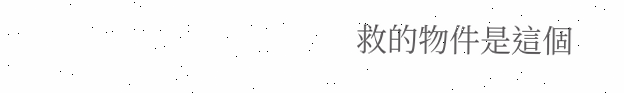救的物件是這個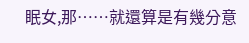眠女,那……就還算是有幾分意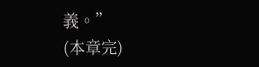義。”
(本章完)